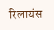रिलायंस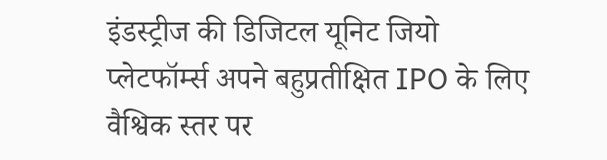इंडस्ट्रीज की डिजिटल यूनिट जियो प्लेटफॉर्म्स अपने बहुप्रतीक्षित IPO के लिए वैश्विक स्तर पर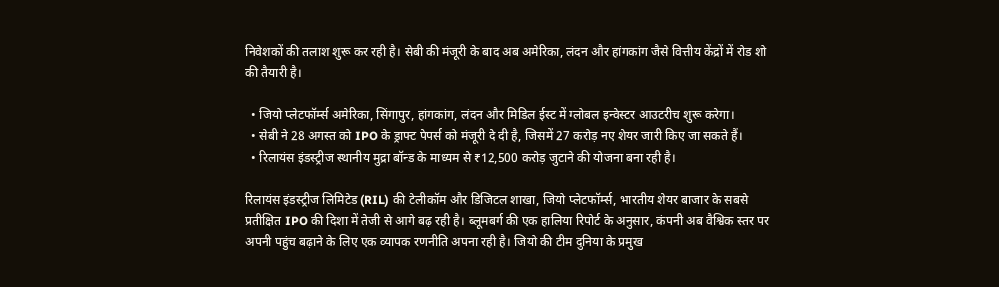निवेशकों की तलाश शुरू कर रही है। सेबी की मंजूरी के बाद अब अमेरिका, लंदन और हांगकांग जैसे वित्तीय केंद्रों में रोड शो की तैयारी है।

  • जियो प्लेटफॉर्म्स अमेरिका, सिंगापुर, हांगकांग, लंदन और मिडिल ईस्ट में ग्लोबल इन्वेस्टर आउटरीच शुरू करेगा।
  • सेबी ने 28 अगस्त को IPO के ड्राफ्ट पेपर्स को मंजूरी दे दी है, जिसमें 27 करोड़ नए शेयर जारी किए जा सकते हैं।
  • रिलायंस इंडस्ट्रीज स्थानीय मुद्रा बॉन्ड के माध्यम से ₹12,500 करोड़ जुटाने की योजना बना रही है।

रिलायंस इंडस्ट्रीज लिमिटेड (RIL) की टेलीकॉम और डिजिटल शाखा, जियो प्लेटफॉर्म्स, भारतीय शेयर बाजार के सबसे प्रतीक्षित IPO की दिशा में तेजी से आगे बढ़ रही है। ब्लूमबर्ग की एक हालिया रिपोर्ट के अनुसार, कंपनी अब वैश्विक स्तर पर अपनी पहुंच बढ़ाने के लिए एक व्यापक रणनीति अपना रही है। जियो की टीम दुनिया के प्रमुख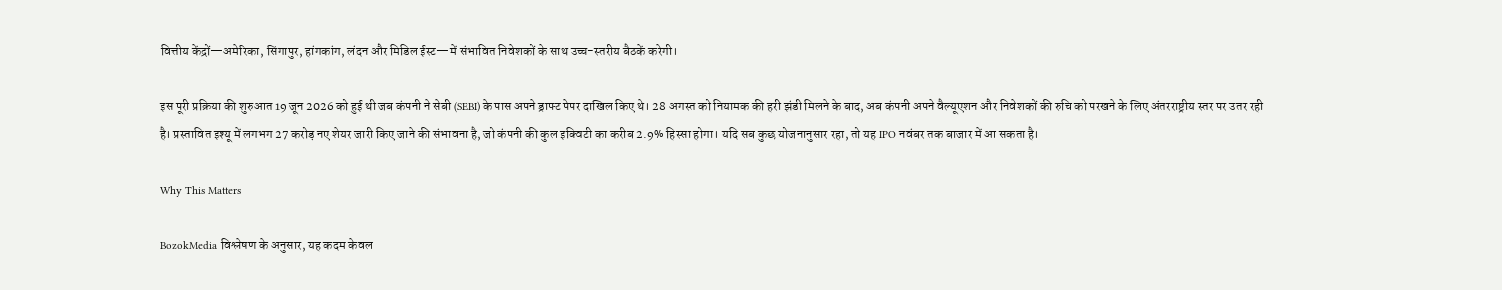वित्तीय केंद्रों—अमेरिका, सिंगापुर, हांगकांग, लंदन और मिडिल ईस्ट—में संभावित निवेशकों के साथ उच्च-स्तरीय बैठकें करेगी।

इस पूरी प्रक्रिया की शुरुआत 19 जून 2026 को हुई थी जब कंपनी ने सेबी (SEBI) के पास अपने ड्राफ्ट पेपर दाखिल किए थे। 28 अगस्त को नियामक की हरी झंडी मिलने के बाद, अब कंपनी अपने वैल्यूएशन और निवेशकों की रुचि को परखने के लिए अंतरराष्ट्रीय स्तर पर उतर रही है। प्रस्तावित इश्यू में लगभग 27 करोड़ नए शेयर जारी किए जाने की संभावना है, जो कंपनी की कुल इक्विटी का करीब 2.9% हिस्सा होगा। यदि सब कुछ योजनानुसार रहा, तो यह IPO नवंबर तक बाजार में आ सकता है।

Why This Matters

BozokMedia विश्लेषण के अनुसार, यह कदम केवल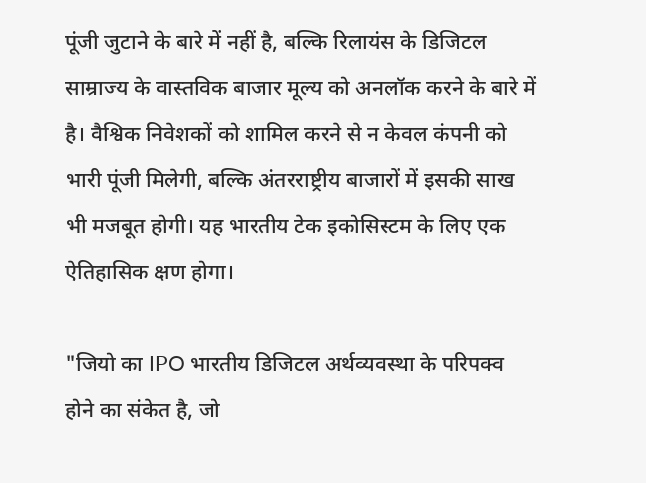पूंजी जुटाने के बारे में नहीं है, बल्कि रिलायंस के डिजिटल साम्राज्य के वास्तविक बाजार मूल्य को अनलॉक करने के बारे में है। वैश्विक निवेशकों को शामिल करने से न केवल कंपनी को भारी पूंजी मिलेगी, बल्कि अंतरराष्ट्रीय बाजारों में इसकी साख भी मजबूत होगी। यह भारतीय टेक इकोसिस्टम के लिए एक ऐतिहासिक क्षण होगा।

"जियो का IPO भारतीय डिजिटल अर्थव्यवस्था के परिपक्व होने का संकेत है, जो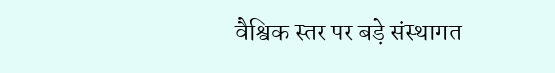वैश्विक स्तर पर बड़े संस्थागत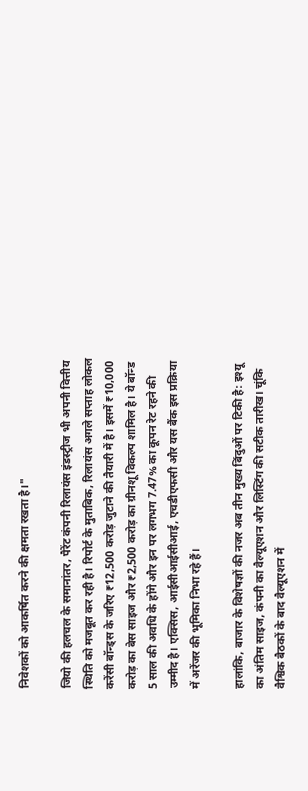निवेशकों को आकर्षित करने की क्षमता रखता है।"

जियो की हलचल के समानांतर, पैरेंट कंपनी रिलायंस इंडस्ट्रीज भी अपनी वित्तीय स्थिति को मजबूत कर रही है। रिपोर्ट के मुताबिक, रिलायंस अगले सप्ताह लोकल करेंसी बॉन्ड्स के जरिए ₹12,500 करोड़ जुटाने की तैयारी में है। इसमें ₹10,000 करोड़ का बेस साइज और ₹2,500 करोड़ का ग्रीनशू विकल्प शामिल है। ये बॉन्ड 5 साल की अवधि के होंगे और इन पर लगभग 7.47% का कूपन रेट रहने की उम्मीद है। एक्सिस, आईसीआईसीआई, एचडीएफसी और यस बैंक इस प्रक्रिया में अरेंजर की भूमिका निभा रहे हैं।

हालांकि, बाजार के विशेषज्ञों की नजर अब तीन मुख्य बिंदुओं पर टिकी है: इश्यू का अंतिम साइज, कंपनी का वैल्यूएशन और लिस्टिंग की सटीक तारीख। चूंकि वैश्विक बैठकों के बाद वैल्यूएशन में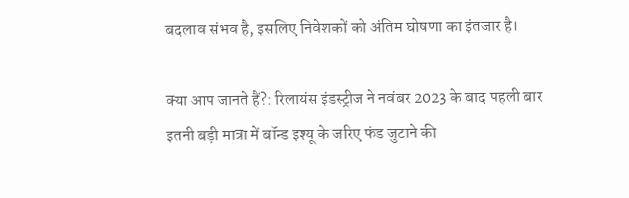बदलाव संभव है, इसलिए निवेशकों को अंतिम घोषणा का इंतजार है।

क्या आप जानते हैं?: रिलायंस इंडस्ट्रीज ने नवंबर 2023 के बाद पहली बार इतनी बड़ी मात्रा में बॉन्ड इश्यू के जरिए फंड जुटाने की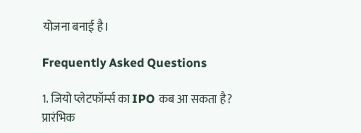योजना बनाई है।

Frequently Asked Questions

1. जियो प्लेटफॉर्म्स का IPO कब आ सकता है?
प्रारंभिक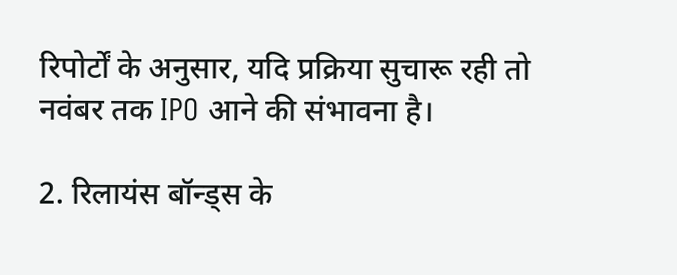रिपोर्टों के अनुसार, यदि प्रक्रिया सुचारू रही तो नवंबर तक IPO आने की संभावना है।

2. रिलायंस बॉन्ड्स के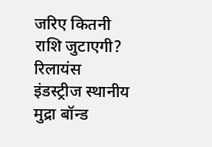जरिए कितनी राशि जुटाएगी?
रिलायंस इंडस्ट्रीज स्थानीय मुद्रा बॉन्ड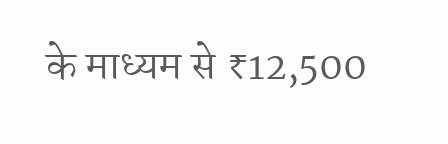के माध्यम से ₹12,500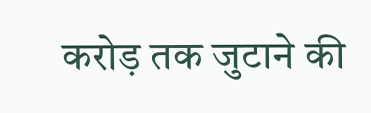करोड़ तक जुटाने की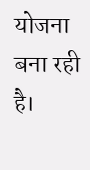योजना बना रही है।